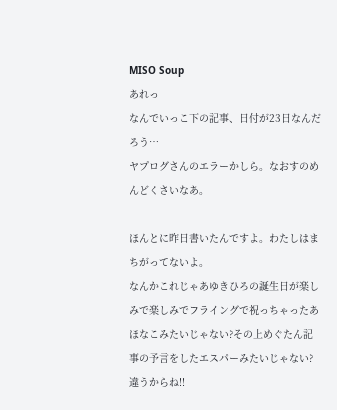MISO Soup
あれっ
なんでいっこ下の記事、日付が23日なんだろう…
ヤプログさんのエラーかしら。なおすのめんどくさいなあ。

ほんとに昨日書いたんですよ。わたしはまちがってないよ。
なんかこれじゃあゆきひろの誕生日が楽しみで楽しみでフライングで祝っちゃったあほなこみたいじゃない?その上めぐたん記事の予言をしたエスパーみたいじゃない?違うからね!!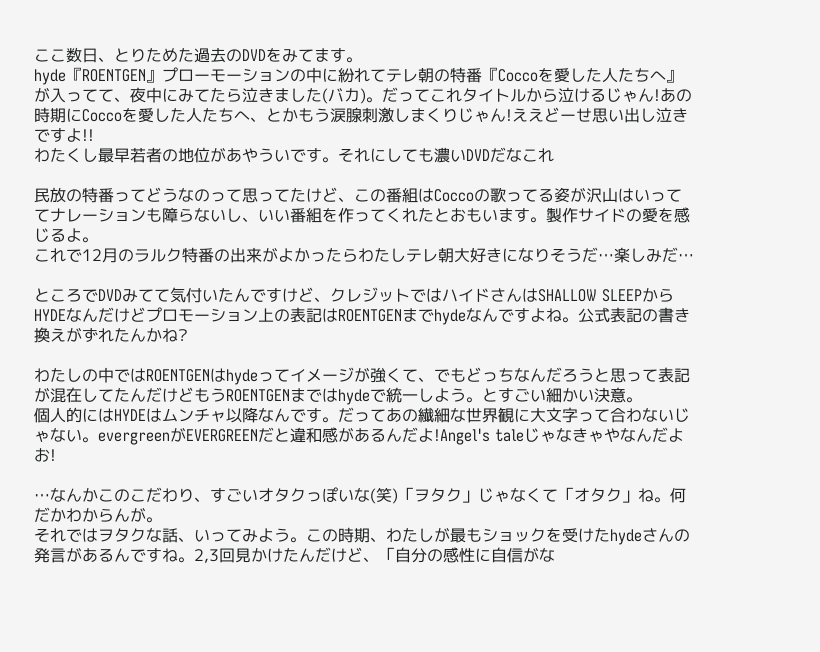ここ数日、とりためた過去のDVDをみてます。
hyde『ROENTGEN』プローモーションの中に紛れてテレ朝の特番『Coccoを愛した人たちへ』が入ってて、夜中にみてたら泣きました(バカ)。だってこれタイトルから泣けるじゃん!あの時期にCoccoを愛した人たちへ、とかもう涙腺刺激しまくりじゃん!ええどーせ思い出し泣きですよ!!
わたくし最早若者の地位があやういです。それにしても濃いDVDだなこれ

民放の特番ってどうなのって思ってたけど、この番組はCoccoの歌ってる姿が沢山はいっててナレーションも障らないし、いい番組を作ってくれたとおもいます。製作サイドの愛を感じるよ。
これで12月のラルク特番の出来がよかったらわたしテレ朝大好きになりそうだ…楽しみだ…

ところでDVDみてて気付いたんですけど、クレジットではハイドさんはSHALLOW SLEEPからHYDEなんだけどプロモーション上の表記はROENTGENまでhydeなんですよね。公式表記の書き換えがずれたんかね?

わたしの中ではROENTGENはhydeってイメージが強くて、でもどっちなんだろうと思って表記が混在してたんだけどもうROENTGENまではhydeで統一しよう。とすごい細かい決意。
個人的にはHYDEはムンチャ以降なんです。だってあの繊細な世界観に大文字って合わないじゃない。evergreenがEVERGREENだと違和感があるんだよ!Angel's taleじゃなきゃやなんだよお!

…なんかこのこだわり、すごいオタクっぽいな(笑)「ヲタク」じゃなくて「オタク」ね。何だかわからんが。
それではヲタクな話、いってみよう。この時期、わたしが最もショックを受けたhydeさんの発言があるんですね。2,3回見かけたんだけど、「自分の感性に自信がな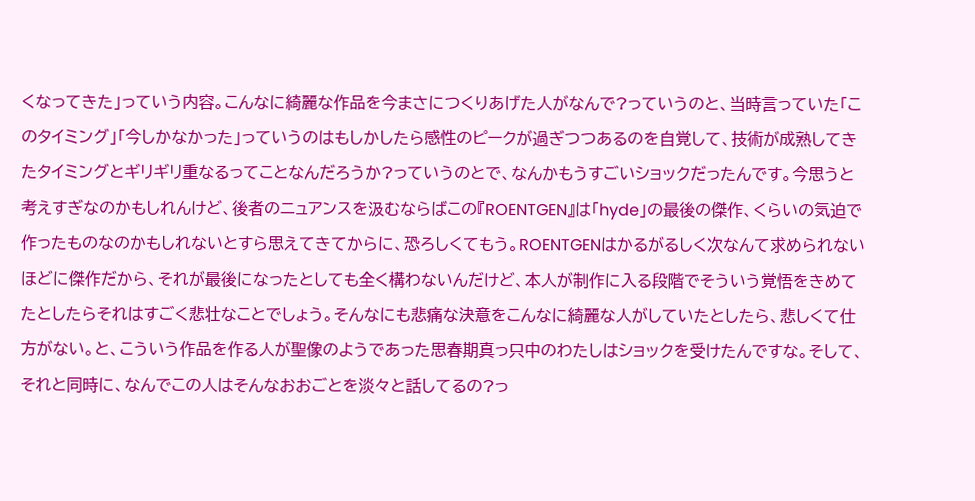くなってきた」っていう内容。こんなに綺麗な作品を今まさにつくりあげた人がなんで?っていうのと、当時言っていた「このタイミング」「今しかなかった」っていうのはもしかしたら感性のピークが過ぎつつあるのを自覚して、技術が成熟してきたタイミングとギリギリ重なるってことなんだろうか?っていうのとで、なんかもうすごいショックだったんです。今思うと考えすぎなのかもしれんけど、後者のニュアンスを汲むならばこの『ROENTGEN』は「hyde」の最後の傑作、くらいの気迫で作ったものなのかもしれないとすら思えてきてからに、恐ろしくてもう。ROENTGENはかるがるしく次なんて求められないほどに傑作だから、それが最後になったとしても全く構わないんだけど、本人が制作に入る段階でそういう覚悟をきめてたとしたらそれはすごく悲壮なことでしょう。そんなにも悲痛な決意をこんなに綺麗な人がしていたとしたら、悲しくて仕方がない。と、こういう作品を作る人が聖像のようであった思春期真っ只中のわたしはショックを受けたんですな。そして、それと同時に、なんでこの人はそんなおおごとを淡々と話してるの?っ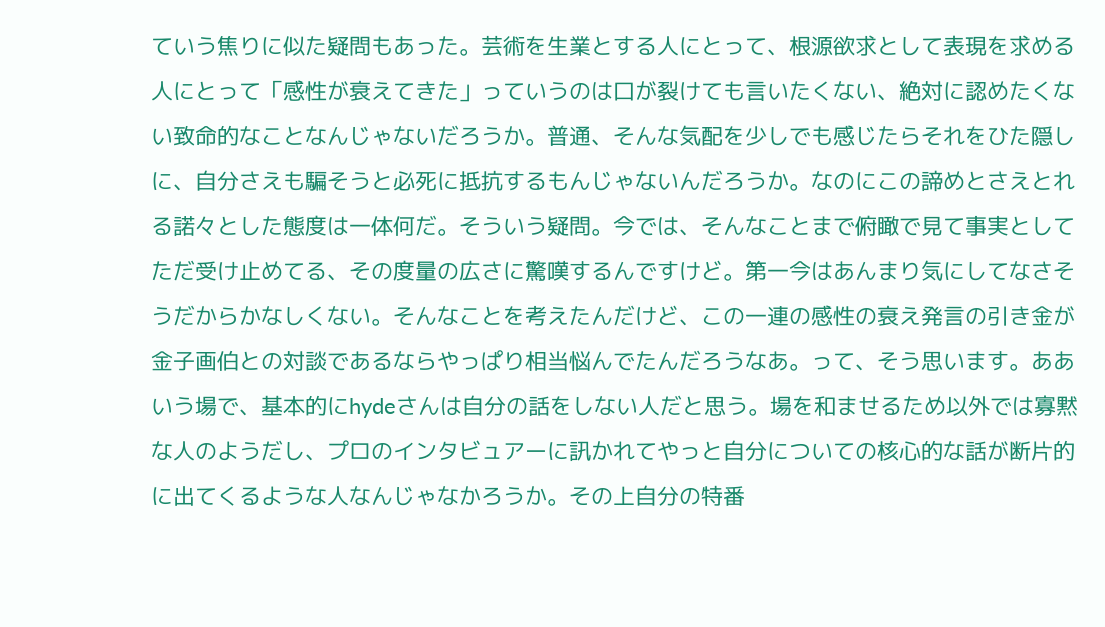ていう焦りに似た疑問もあった。芸術を生業とする人にとって、根源欲求として表現を求める人にとって「感性が衰えてきた」っていうのは口が裂けても言いたくない、絶対に認めたくない致命的なことなんじゃないだろうか。普通、そんな気配を少しでも感じたらそれをひた隠しに、自分さえも騙そうと必死に抵抗するもんじゃないんだろうか。なのにこの諦めとさえとれる諾々とした態度は一体何だ。そういう疑問。今では、そんなことまで俯瞰で見て事実としてただ受け止めてる、その度量の広さに驚嘆するんですけど。第一今はあんまり気にしてなさそうだからかなしくない。そんなことを考えたんだけど、この一連の感性の衰え発言の引き金が金子画伯との対談であるならやっぱり相当悩んでたんだろうなあ。って、そう思います。ああいう場で、基本的にhydeさんは自分の話をしない人だと思う。場を和ませるため以外では寡黙な人のようだし、プロのインタビュアーに訊かれてやっと自分についての核心的な話が断片的に出てくるような人なんじゃなかろうか。その上自分の特番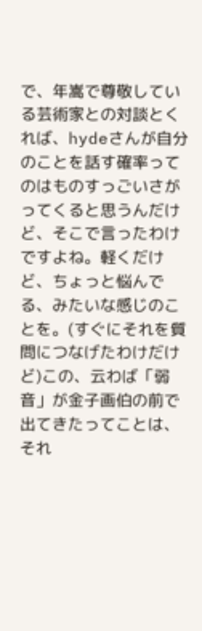で、年嵩で尊敬している芸術家との対談とくれば、hydeさんが自分のことを話す確率ってのはものすっごいさがってくると思うんだけど、そこで言ったわけですよね。軽くだけど、ちょっと悩んでる、みたいな感じのことを。(すぐにそれを質問につなげたわけだけど)この、云わば「弱音」が金子画伯の前で出てきたってことは、それ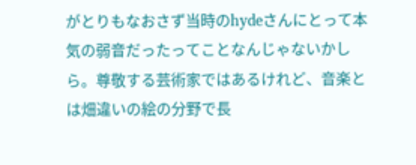がとりもなおさず当時のhydeさんにとって本気の弱音だったってことなんじゃないかしら。尊敬する芸術家ではあるけれど、音楽とは畑違いの絵の分野で長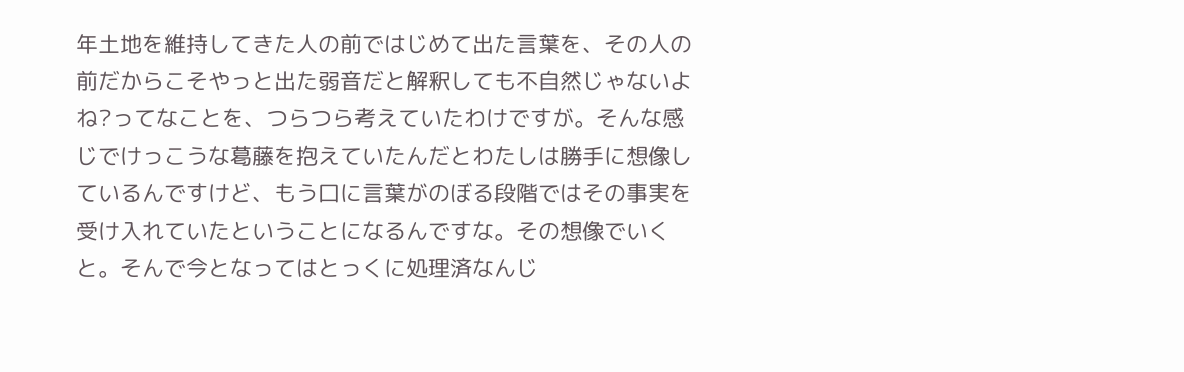年土地を維持してきた人の前ではじめて出た言葉を、その人の前だからこそやっと出た弱音だと解釈しても不自然じゃないよね?ってなことを、つらつら考えていたわけですが。そんな感じでけっこうな葛藤を抱えていたんだとわたしは勝手に想像しているんですけど、もう口に言葉がのぼる段階ではその事実を受け入れていたということになるんですな。その想像でいくと。そんで今となってはとっくに処理済なんじ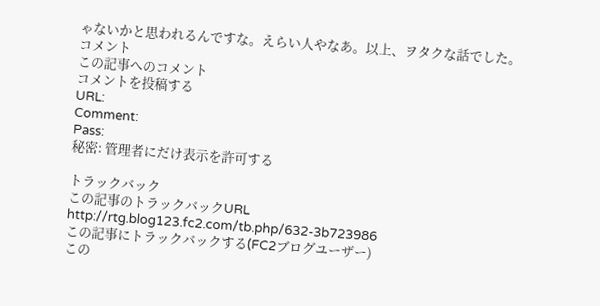ゃないかと思われるんですな。えらい人やなあ。以上、ヲタクな話でした。
コメント
この記事へのコメント
コメントを投稿する
URL:
Comment:
Pass:
秘密: 管理者にだけ表示を許可する

トラックバック
この記事のトラックバックURL
http://rtg.blog123.fc2.com/tb.php/632-3b723986
この記事にトラックバックする(FC2ブログユーザー)
この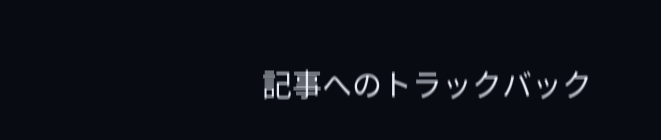記事へのトラックバック